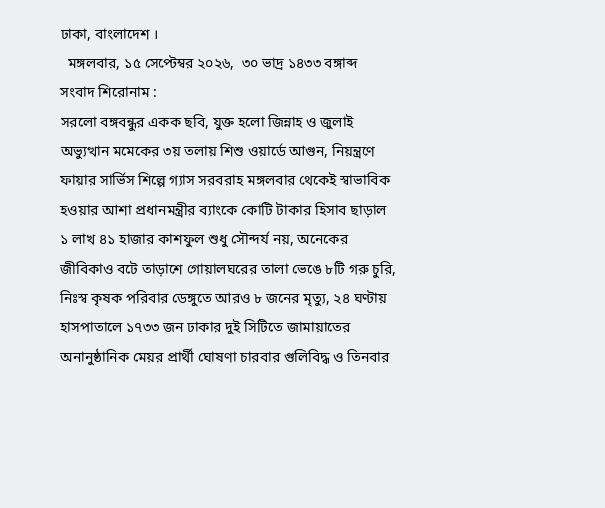ঢাকা, বাংলাদেশ ।
  মঙ্গলবার, ১৫ সেপ্টেম্বর ২০২৬,  ৩০ ভাদ্র ১৪৩৩ বঙ্গাব্দ
সংবাদ শিরোনাম :
সরলো বঙ্গবন্ধুর একক ছবি, যুক্ত হলো জিন্নাহ ও জুলাই অভ্যুত্থান মমেকের ৩য় তলায় শিশু ওয়ার্ডে আগুন, নিয়ন্ত্রণে ফায়ার সার্ভিস শিল্পে গ্যাস সরবরাহ মঙ্গলবার থেকেই স্বাভাবিক হওয়ার আশা প্রধানমন্ত্রীর ব্যাংকে কোটি টাকার হিসাব ছাড়াল ১ লাখ ৪১ হাজার কাশফুল শুধু সৌন্দর্য নয়, অনেকের জীবিকাও বটে তাড়াশে গোয়ালঘরের তালা ভেঙে ৮টি গরু চুরি, নিঃস্ব কৃষক পরিবার ডেঙ্গুতে আরও ৮ জনের মৃত্যু, ২৪ ঘণ্টায় হাসপাতালে ১৭৩৩ জন ঢাকার দুই সিটিতে জামায়াতের অনানুষ্ঠানিক মেয়র প্রার্থী ঘোষণা চারবার গুলিবিদ্ধ ও তিনবার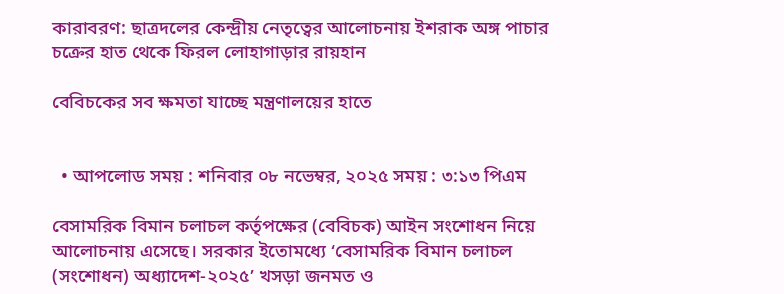কারাবরণ: ছাত্রদলের কেন্দ্রীয় নেতৃত্বের আলোচনায় ইশরাক অঙ্গ পাচার চক্রের হাত থেকে ফিরল লোহাগাড়ার রায়হান

বেবিচকের সব ক্ষমতা যাচ্ছে মন্ত্রণালয়ের হাতে


  • আপলোড সময় : শনিবার ০৮ নভেম্বর, ২০২৫ সময় : ৩:১৩ পিএম

বেসামরিক বিমান চলাচল কর্তৃপক্ষের (বেবিচক) আইন সংশোধন নিয়ে আলোচনায় এসেছে। সরকার ইতোমধ্যে ‘বেসামরিক বিমান চলাচল (সংশোধন) অধ্যাদেশ-২০২৫’ খসড়া জনমত ও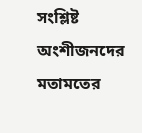সংশ্লিষ্ট অংশীজনদের মতামতের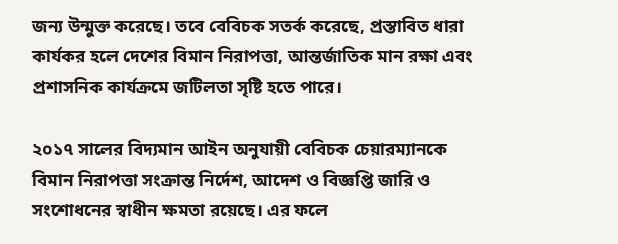জন্য উন্মুক্ত করেছে। তবে বেবিচক সতর্ক করেছে, প্রস্তাবিত ধারা কার্যকর হলে দেশের বিমান নিরাপত্তা, আন্তর্জাতিক মান রক্ষা এবং প্রশাসনিক কার্যক্রমে জটিলতা সৃষ্টি হতে পারে।

২০১৭ সালের বিদ্যমান আইন অনুযায়ী বেবিচক চেয়ারম্যানকে বিমান নিরাপত্তা সংক্রান্ত নির্দেশ, আদেশ ও বিজ্ঞপ্তি জারি ও সংশোধনের স্বাধীন ক্ষমতা রয়েছে। এর ফলে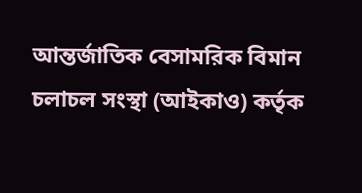আন্তর্জাতিক বেসামরিক বিমান চলাচল সংস্থা (আইকাও) কর্তৃক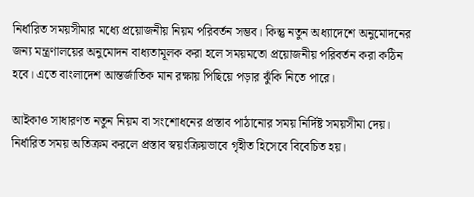নির্ধারিত সময়সীমার মধ্যে প্রয়োজনীয় নিয়ম পরিবর্তন সম্ভব। কিন্তু নতুন অধ্যাদেশে অনুমোদনের জন্য মন্ত্রণালয়ের অনুমোদন বাধ্যতামূলক করা হলে সময়মতো প্রয়োজনীয় পরিবর্তন করা কঠিন হবে। এতে বাংলাদেশ আন্তর্জাতিক মান রক্ষায় পিছিয়ে পড়ার ঝুঁকি নিতে পারে।

আইকাও সাধারণত নতুন নিয়ম বা সংশোধনের প্রস্তাব পাঠানোর সময় নির্দিষ্ট সময়সীমা দেয়। নির্ধারিত সময় অতিক্রম করলে প্রস্তাব স্বয়ংক্রিয়ভাবে গৃহীত হিসেবে বিবেচিত হয়।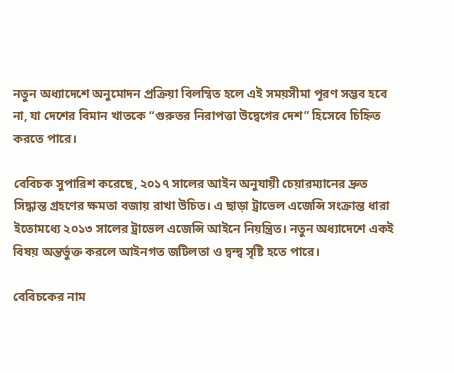নতুন অধ্যাদেশে অনুমোদন প্রক্রিয়া বিলম্বিত হলে এই সময়সীমা পূরণ সম্ভব হবে না, যা দেশের বিমান খাতকে “গুরুতর নিরাপত্তা উদ্বেগের দেশ” হিসেবে চিহ্নিত করতে পারে।

বেবিচক সুপারিশ করেছে, ২০১৭ সালের আইন অনুযায়ী চেয়ারম্যানের দ্রুত সিদ্ধান্ত গ্রহণের ক্ষমতা বজায় রাখা উচিত। এ ছাড়া ট্রাভেল এজেন্সি সংক্রান্ত ধারা ইতোমধ্যে ২০১৩ সালের ট্রাভেল এজেন্সি আইনে নিয়ন্ত্রিত। নতুন অধ্যাদেশে একই বিষয় অন্তর্ভুক্ত করলে আইনগত জটিলতা ও দ্বন্দ্ব সৃষ্টি হতে পারে।

বেবিচকের নাম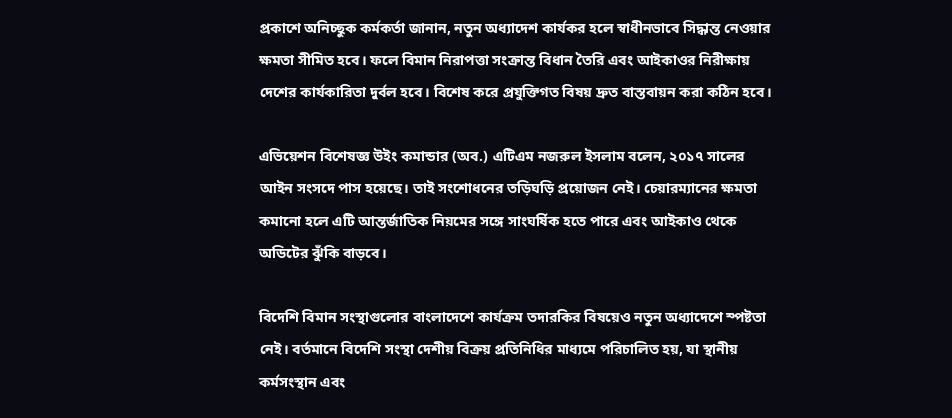প্রকাশে অনিচ্ছুক কর্মকর্তা জানান, নতুন অধ্যাদেশ কার্যকর হলে স্বাধীনভাবে সিদ্ধান্ত নেওয়ার ক্ষমতা সীমিত হবে। ফলে বিমান নিরাপত্তা সংক্রান্ত বিধান তৈরি এবং আইকাওর নিরীক্ষায় দেশের কার্যকারিতা দুর্বল হবে। বিশেষ করে প্রযুক্তিগত বিষয় দ্রুত বাস্তবায়ন করা কঠিন হবে।

এভিয়েশন বিশেষজ্ঞ উইং কমান্ডার (অব.) এটিএম নজরুল ইসলাম বলেন, ২০১৭ সালের আইন সংসদে পাস হয়েছে। তাই সংশোধনের তড়িঘড়ি প্রয়োজন নেই। চেয়ারম্যানের ক্ষমতা কমানো হলে এটি আন্তর্জাতিক নিয়মের সঙ্গে সাংঘর্ষিক হতে পারে এবং আইকাও থেকে অডিটের ঝুঁকি বাড়বে।

বিদেশি বিমান সংস্থাগুলোর বাংলাদেশে কার্যক্রম তদারকির বিষয়েও নতুন অধ্যাদেশে স্পষ্টতা নেই। বর্তমানে বিদেশি সংস্থা দেশীয় বিক্রয় প্রতিনিধির মাধ্যমে পরিচালিত হয়, যা স্থানীয় কর্মসংস্থান এবং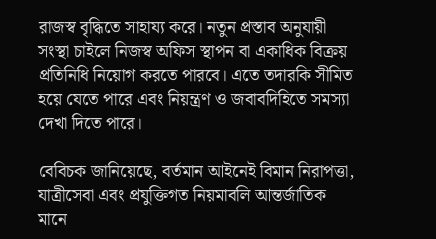রাজস্ব বৃদ্ধিতে সাহায্য করে। নতুন প্রস্তাব অনুযায়ী সংস্থা চাইলে নিজস্ব অফিস স্থাপন বা একাধিক বিক্রয় প্রতিনিধি নিয়োগ করতে পারবে। এতে তদারকি সীমিত হয়ে যেতে পারে এবং নিয়ন্ত্রণ ও জবাবদিহিতে সমস্যা দেখা দিতে পারে।

বেবিচক জানিয়েছে, বর্তমান আইনেই বিমান নিরাপত্তা, যাত্রীসেবা এবং প্রযুক্তিগত নিয়মাবলি আন্তর্জাতিক মানে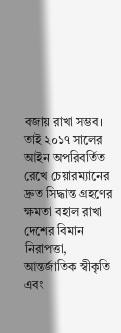বজায় রাখা সম্ভব। তাই ২০১৭ সালের আইন অপরিবর্তিত রেখে চেয়ারম্যানের দ্রুত সিদ্ধান্ত গ্রহণের ক্ষমতা বহাল রাখা দেশের বিমান নিরাপত্তা, আন্তর্জাতিক স্বীকৃতি এবং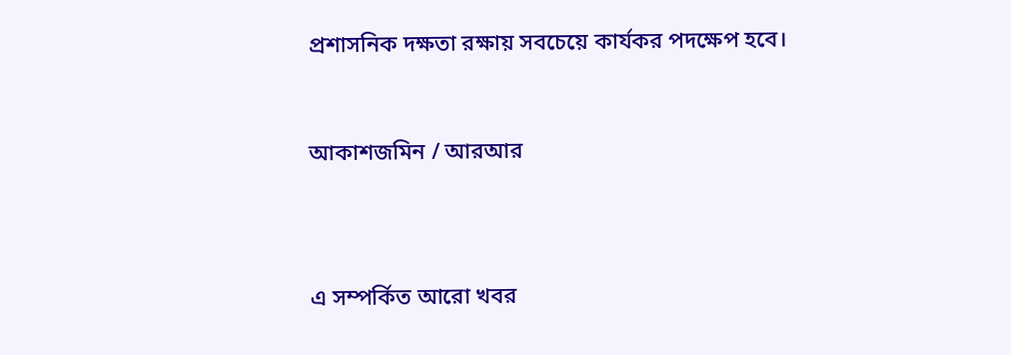প্রশাসনিক দক্ষতা রক্ষায় সবচেয়ে কার্যকর পদক্ষেপ হবে।


আকাশজমিন / আরআর



এ সম্পর্কিত আরো খবর